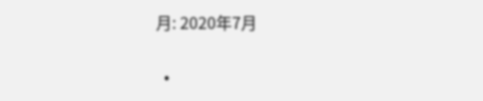月: 2020年7月

  •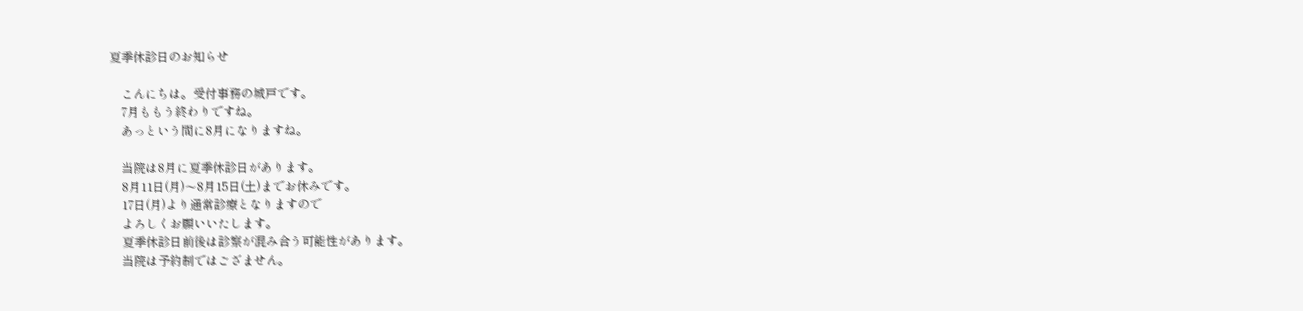夏季休診日のお知らせ

    こんにちは。受付事務の城戸です。
    7月ももう終わりですね。
    あっという間に8月になりますね。

    当院は8月に夏季休診日があります。
    8月11日(月)〜8月15日(土)までお休みです。
    17日(月)より通常診療となりますので
    よろしくお願いいたします。
    夏季休診日前後は診察が混み合う可能性があります。
    当院は予約制ではござません。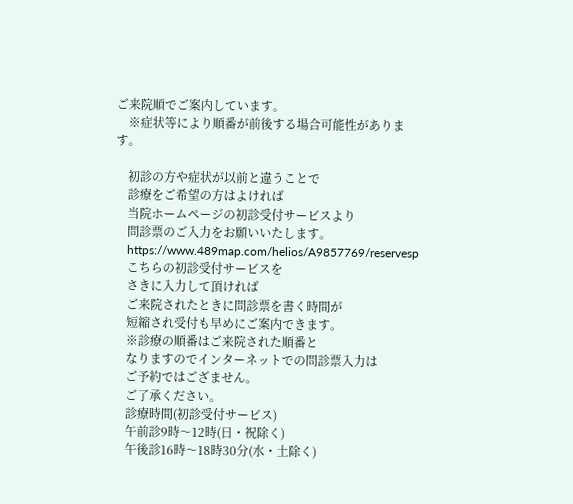ご来院順でご案内しています。
    ※症状等により順番が前後する場合可能性があります。

    初診の方や症状が以前と違うことで
    診療をご希望の方はよければ
    当院ホームページの初診受付サービスより
    問診票のご入力をお願いいたします。
    https://www.489map.com/helios/A9857769/reservesp
    こちらの初診受付サービスを
    さきに入力して頂ければ
    ご来院されたときに問診票を書く時間が
    短縮され受付も早めにご案内できます。
    ※診療の順番はご来院された順番と
    なりますのでインターネットでの問診票入力は
    ご予約ではござません。
    ご了承ください。
    診療時間(初診受付サービス)
    午前診9時〜12時(日・祝除く)
    午後診16時〜18時30分(水・土除く)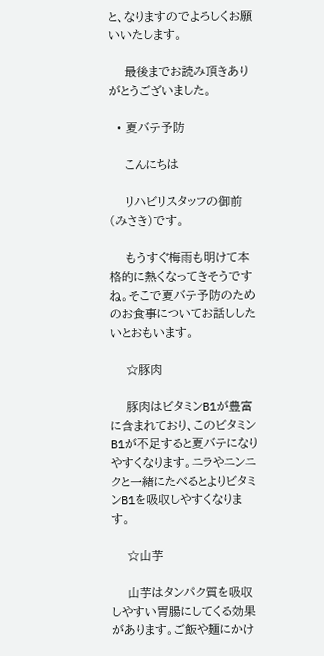と、なりますのでよろしくお願いいたします。

    最後までお読み頂きありがとうございました。

  • 夏バテ予防

    こんにちは

    リハビリスタッフの御前(みさき)です。

    もうすぐ梅雨も明けて本格的に熱くなってきそうですね。そこで夏バテ予防のためのお食事についてお話ししたいとおもいます。

    ☆豚肉

    豚肉はビタミンB1が豊富に含まれており、このビタミンB1が不足すると夏バテになりやすくなります。ニラやニンニクと一緒にたべるとよりビタミンB1を吸収しやすくなります。

    ☆山芋

    山芋はタンパク質を吸収しやすい胃腸にしてくる効果があります。ご飯や麺にかけ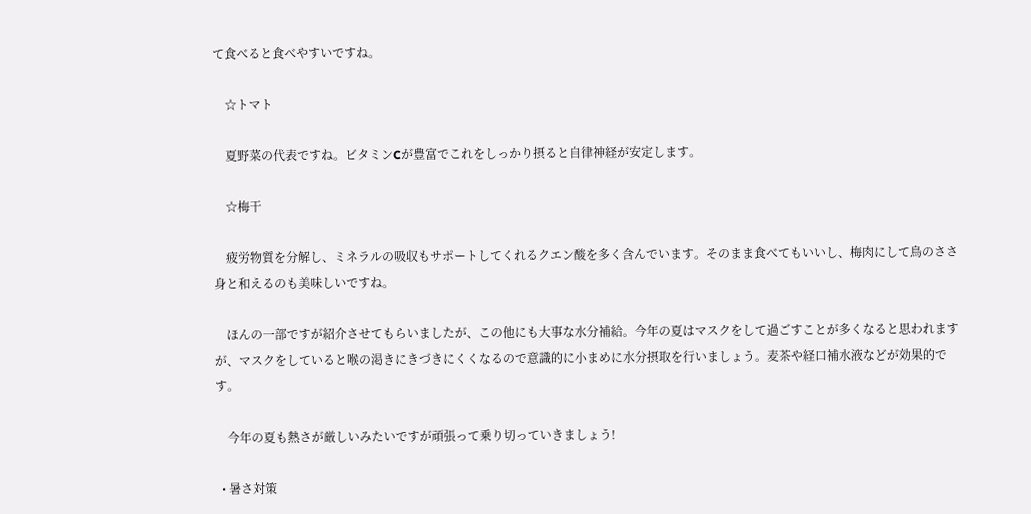て食べると食べやすいですね。

    ☆トマト

    夏野菜の代表ですね。ビタミンCが豊富でこれをしっかり摂ると自律神経が安定します。

    ☆梅干

    疲労物質を分解し、ミネラルの吸収もサポートしてくれるクエン酸を多く含んでいます。そのまま食べてもいいし、梅肉にして鳥のささ身と和えるのも美味しいですね。

    ほんの一部ですが紹介させてもらいましたが、この他にも大事な水分補給。今年の夏はマスクをして過ごすことが多くなると思われますが、マスクをしていると喉の渇きにきづきにくくなるので意識的に小まめに水分摂取を行いましょう。麦茶や経口補水液などが効果的です。

    今年の夏も熱さが厳しいみたいですが頑張って乗り切っていきましょう!

  • 暑さ対策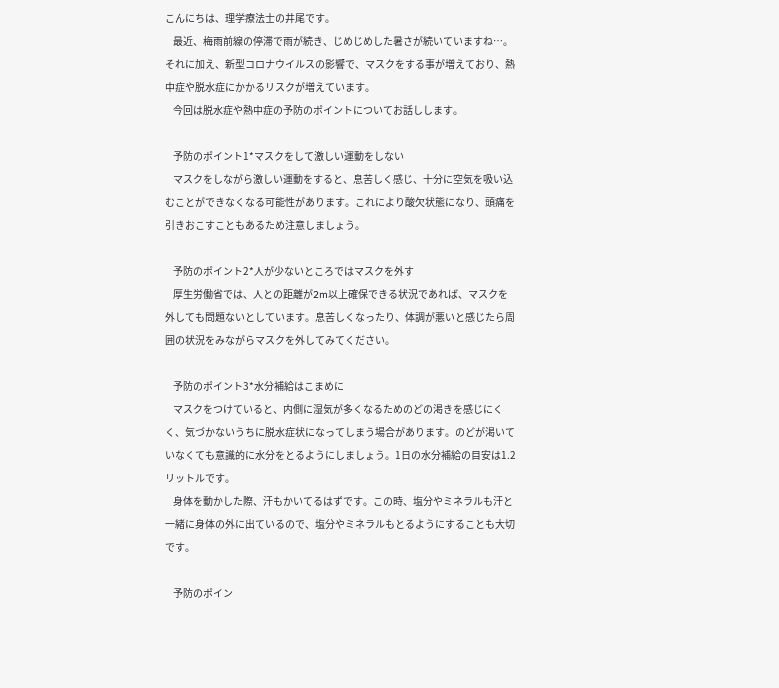こんにちは、理学療法士の井尾です。
    最近、梅雨前線の停滞で雨が続き、じめじめした暑さが続いていますね…。それに加え、新型コロナウイルスの影響で、マスクをする事が増えており、熱中症や脱水症にかかるリスクが増えています。
    今回は脱水症や熱中症の予防のポイントについてお話しします。

    予防のポイント1*マスクをして激しい運動をしない
    マスクをしながら激しい運動をすると、息苦しく感じ、十分に空気を吸い込むことができなくなる可能性があります。これにより酸欠状態になり、頭痛を引きおこすこともあるため注意しましょう。

    予防のポイント2*人が少ないところではマスクを外す
    厚生労働省では、人との距離が2m以上確保できる状況であれば、マスクを外しても問題ないとしています。息苦しくなったり、体調が悪いと感じたら周囲の状況をみながらマスクを外してみてください。

    予防のポイント3*水分補給はこまめに
    マスクをつけていると、内側に湿気が多くなるためのどの渇きを感じにくく、気づかないうちに脱水症状になってしまう場合があります。のどが渇いていなくても意識的に水分をとるようにしましょう。1日の水分補給の目安は1.2リットルです。
    身体を動かした際、汗もかいてるはずです。この時、塩分やミネラルも汗と一緒に身体の外に出ているので、塩分やミネラルもとるようにすることも大切です。

    予防のポイン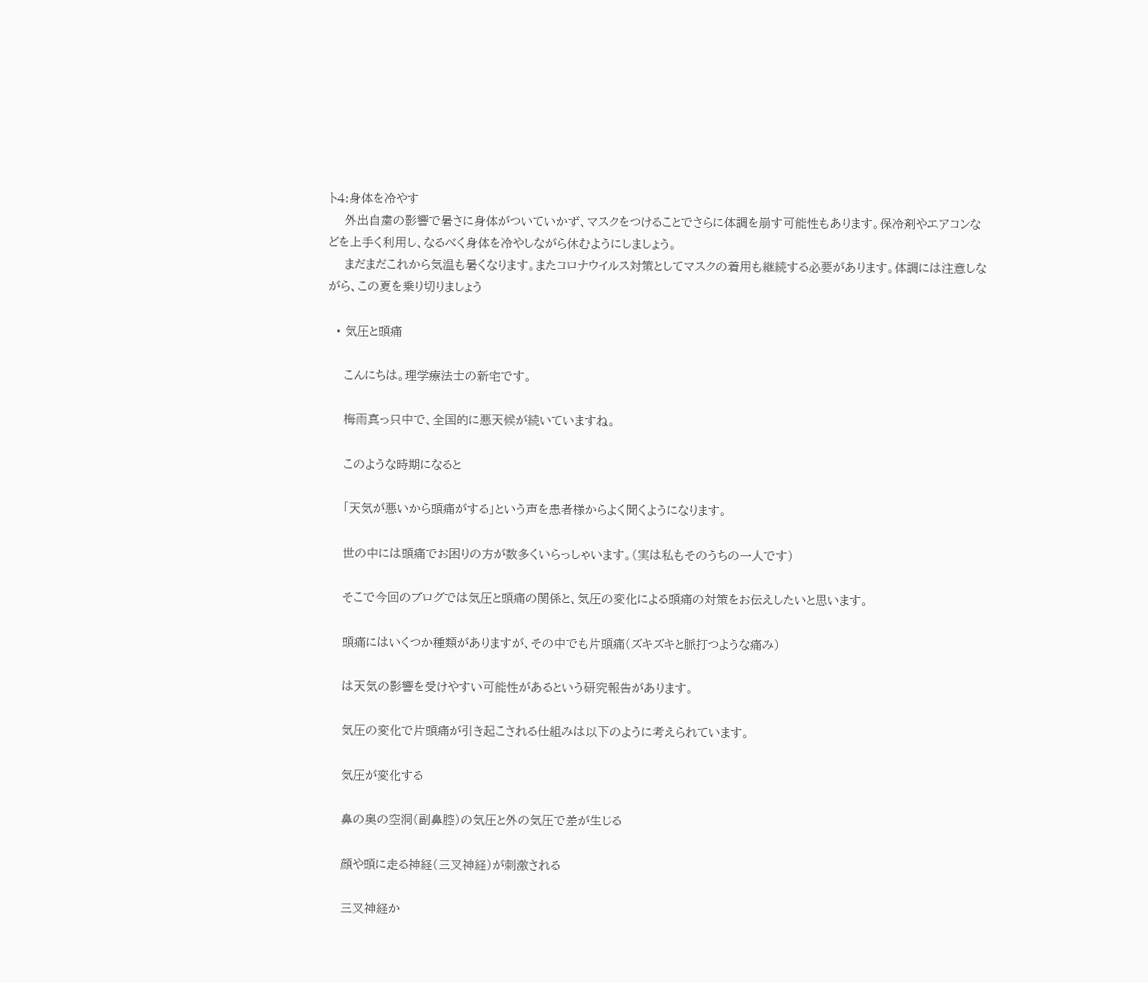ト4:身体を冷やす
    外出自粛の影響で暑さに身体がついていかず、マスクをつけることでさらに体調を崩す可能性もあります。保冷剤やエアコンなどを上手く利用し、なるべく身体を冷やしながら休むようにしましょう。
    まだまだこれから気温も暑くなります。またコロナウイルス対策としてマスクの着用も継続する必要があります。体調には注意しながら、この夏を乗り切りましょう

  • 気圧と頭痛

    こんにちは。理学療法士の新宅です。

    梅雨真っ只中で、全国的に悪天候が続いていますね。

    このような時期になると

    「天気が悪いから頭痛がする」という声を患者様からよく聞くようになります。

    世の中には頭痛でお困りの方が数多くいらっしゃいます。(実は私もそのうちの一人です)

    そこで今回のブログでは気圧と頭痛の関係と、気圧の変化による頭痛の対策をお伝えしたいと思います。

    頭痛にはいくつか種類がありますが、その中でも片頭痛(ズキズキと脈打つような痛み)

    は天気の影響を受けやすい可能性があるという研究報告があります。

    気圧の変化で片頭痛が引き起こされる仕組みは以下のように考えられています。

    気圧が変化する

    鼻の奥の空洞(副鼻腔)の気圧と外の気圧で差が生じる

    顔や頭に走る神経(三叉神経)が刺激される

    三叉神経か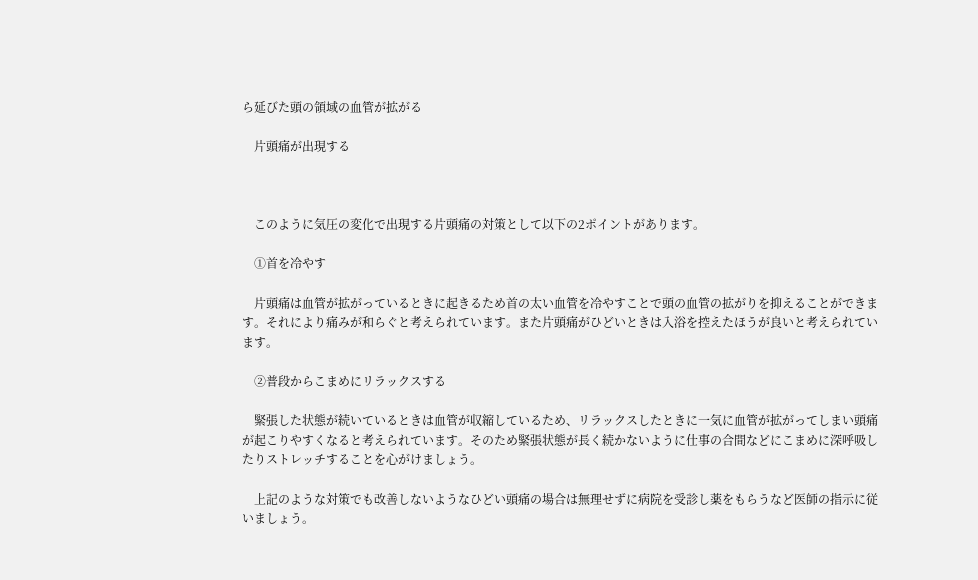ら延びた頭の領域の血管が拡がる

    片頭痛が出現する



    このように気圧の変化で出現する片頭痛の対策として以下の2ポイントがあります。

    ①首を冷やす

    片頭痛は血管が拡がっているときに起きるため首の太い血管を冷やすことで頭の血管の拡がりを抑えることができます。それにより痛みが和らぐと考えられています。また片頭痛がひどいときは入浴を控えたほうが良いと考えられています。

    ②普段からこまめにリラックスする

    緊張した状態が続いているときは血管が収縮しているため、リラックスしたときに一気に血管が拡がってしまい頭痛が起こりやすくなると考えられています。そのため緊張状態が長く続かないように仕事の合間などにこまめに深呼吸したりストレッチすることを心がけましょう。

    上記のような対策でも改善しないようなひどい頭痛の場合は無理せずに病院を受診し薬をもらうなど医師の指示に従いましょう。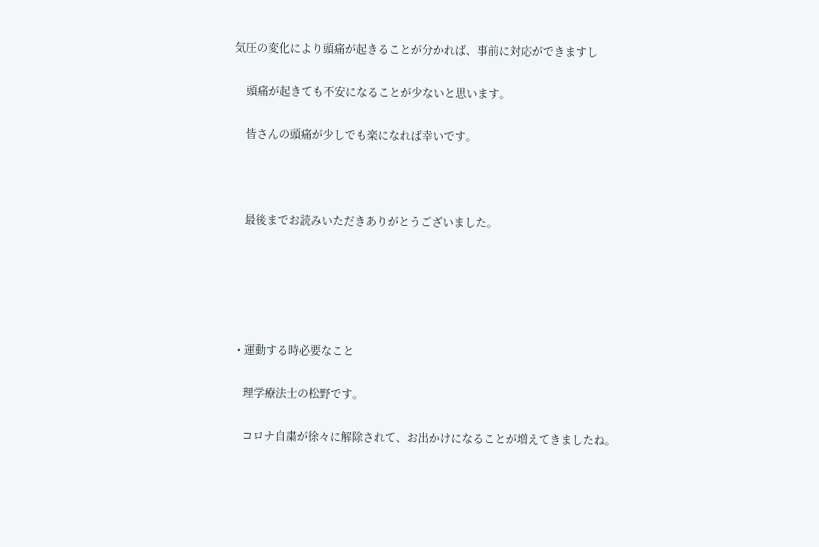気圧の変化により頭痛が起きることが分かれば、事前に対応ができますし

    頭痛が起きても不安になることが少ないと思います。

    皆さんの頭痛が少しでも楽になれば幸いです。



    最後までお読みいただきありがとうございました。





  • 運動する時必要なこと

    理学療法士の松野です。

    コロナ自粛が徐々に解除されて、お出かけになることが増えてきましたね。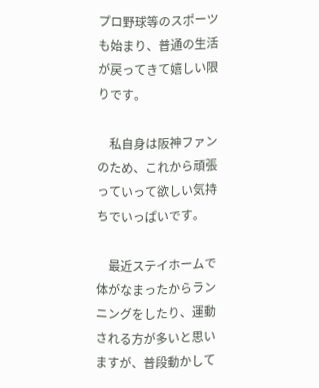プロ野球等のスポーツも始まり、普通の生活が戻ってきて嬉しい限りです。

    私自身は阪神ファンのため、これから頑張っていって欲しい気持ちでいっぱいです。

    最近ステイホームで体がなまったからランニングをしたり、運動される方が多いと思いますが、普段動かして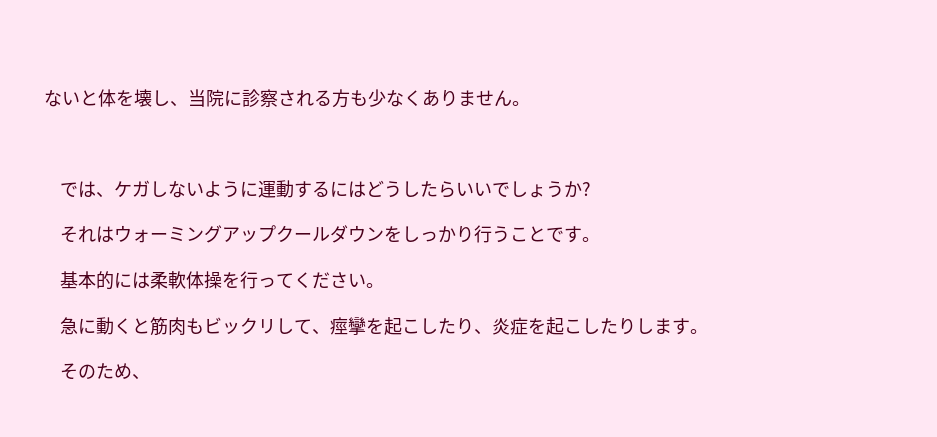ないと体を壊し、当院に診察される方も少なくありません。



    では、ケガしないように運動するにはどうしたらいいでしょうか?

    それはウォーミングアップクールダウンをしっかり行うことです。

    基本的には柔軟体操を行ってください。

    急に動くと筋肉もビックリして、痙攣を起こしたり、炎症を起こしたりします。

    そのため、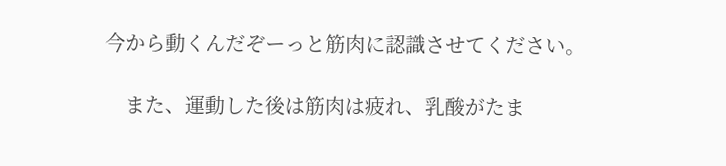今から動くんだぞーっと筋肉に認識させてください。

    また、運動した後は筋肉は疲れ、乳酸がたま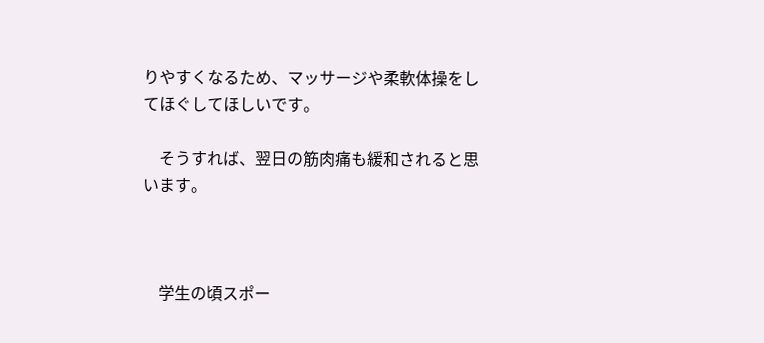りやすくなるため、マッサージや柔軟体操をしてほぐしてほしいです。

    そうすれば、翌日の筋肉痛も緩和されると思います。



    学生の頃スポー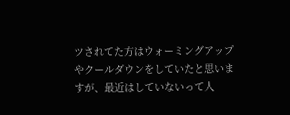ツされてた方はウォーミングアップやクールダウンをしていたと思いますが、最近はしていないって人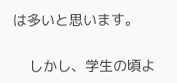は多いと思います。

    しかし、学生の頃よ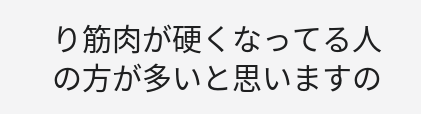り筋肉が硬くなってる人の方が多いと思いますの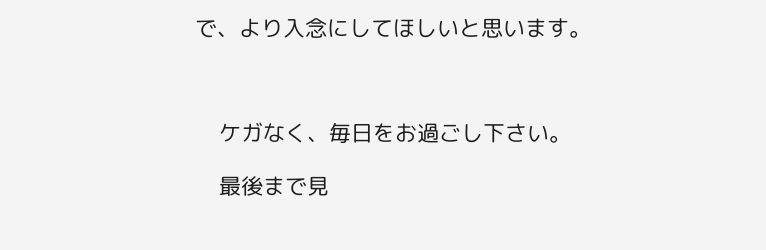で、より入念にしてほしいと思います。



    ケガなく、毎日をお過ごし下さい。

    最後まで見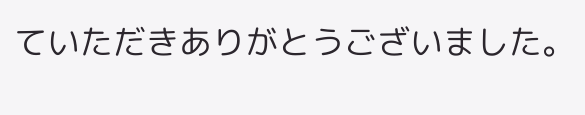ていただきありがとうございました。